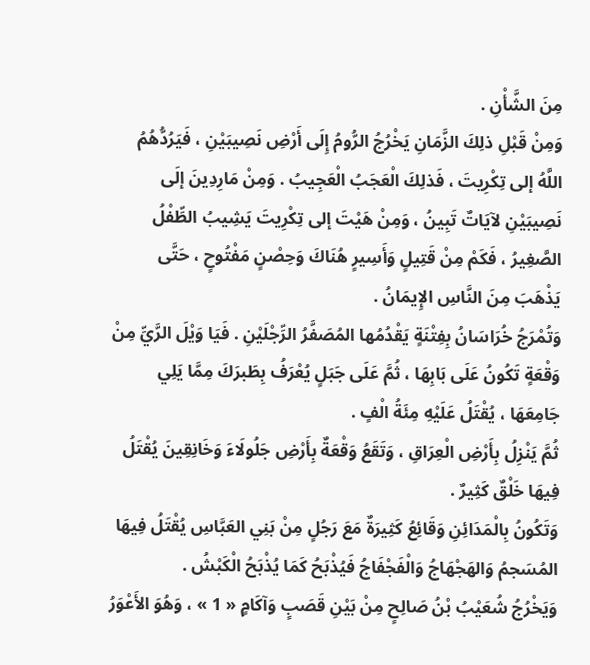مِنَ الشَّأْنِ .
وَمِنْ قَبْلِ ذلِكَ الزَّمَانِ يَخْرُجُ الرُّومُ إِلَى أَرْضِ نَصِيبَيْنِ ، فَيَرُدُّهُمُ اللَّهُ إلى تِكْرِيتَ ، فَذلِكَ الْعَجَبُ الْعَجِيبُ . وَمِنْ مَارِدِينَ إلَى نَصِيبَيْنِ لآيَاتٌ تَبِينُ ، وَمِنْ هَيْتَ إلى تِكْرِيتَ يَشِيبُ الطِّفْلُ الصَّغِيرُ ، فَكَمْ مِنْ قَتِيلٍ وَأَسِيرٍ هُنَاكَ وَحِصْنٍ مَفْتُوحٍ ، حَتَّى يَذْهَبَ مِنَ النَّاسِ الإِيمَانُ .
وَتُمْرَجُ خُرَاسَانُ بِفِتْنَةٍ يَقْدُمُها المُصَفَّرُ الرِّجْلَيْنِ . فَيَا وَيْلَ الرَّيِّ مِنْ وَقْعَةٍ تَكُونُ عَلَى بَابِهَا ، ثُمَّ عَلَى جَبَلٍ يُعْرَفُ بِطَبرَكَ مِمَّا يَلِي جَامِعَهَا ، يُقْتَلُ عَلَيْهِ مِئَةُ الْفٍ .
ثُمَّ يَنْزِلُ بِأَرْضِ الْعِرَاقِ ، وَتَقَعُ وَقْعَةٌ بِأَرْضِ جَلُولَاءَ وَخَانِقِينَ يُقْتَلُ فِيهَا خَلْقٌ كَثِيرٌ .
وَتَكُونُ بِالْمَدَائِنِ وَقَائِعُ كَثِيرَةٌ مَعَ رَجُلٍ مِنْ بَنِي العَبَّاسِ يُقْتَلُ فِيهَا المُسَجمُ وَالهَجْهَاجُ وَالْفَجْفَاجُ فَيُذْبَحُ كَمَا يُذْبَحُ الْكَبْشُ .
وَيَخْرُجُ شُعَيْبُ بْنُ صَالِحٍ مِنْ بَيْنِ قَصَبٍ وَآكَامٍ « 1 » ، وَهُوَ الأَعْوَرُ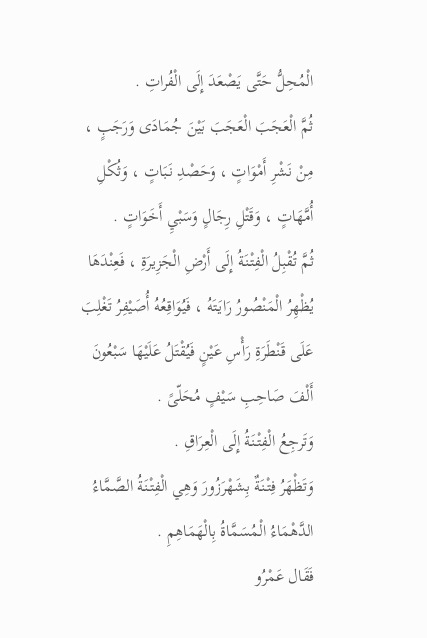الْمُحِلُّ حَتَّى يَصْعَدَ إِلَى الْفُراتِ .
ثُمَّ الْعَجَبَ الْعَجَبَ بَيْنَ جُمَادَى وَرَجَبٍ ، مِنْ نَشْرِ أَمْوَاتٍ ، وَحَصْدِ نَبَاتٍ ، وَثُكْلِ أُمَّهَاتٍ ، وَقَتْلِ رِجَالٍ وَسَبْيِ أَخَوَاتٍ .
ثُمَّ تُقْبِلُ الْفِتْنَةُ إِلَى أَرْضِ الْجَزِيرَةِ ، فَعِنْدَهَا يُظْهِرُ الْمَنْصُورُ رَايَتَهُ ، فَيُوَاقِعُهُ أُصَيْفِرُ تَغْلِبَ عَلَى قَنْطَرَةِ رَأْسِ عَيْنٍ فَيُقْتَلُ عَلَيْهَا سَبْعُونَ أَلْفَ صَاحِبِ سَيْفٍ مُحَلّىً .
وَتَرجِعُ الْفِتْنَةُ إِلَى الْعِرَاقِ .
وَتَظْهَرُ فِتْنَةٌ بِشَهْرَزُورَ وَهِي الْفِتْنَةُ الصَّمَّاءُ الدَّهْمَاءُ الْمُسَمَّاةُ بِالْهَمَاهِمِ .
فَقَال عَمْرُو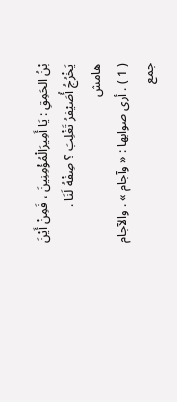بْنُ الحَمِقِ : يَا أَمِيرَالْمُؤْمِنِينَ ، فَمِنْ أَيْنَ يَخْرُجُ أُصَيْفرُ تَغْلِبَ ؟ صِفْهُ لَنَا .
هامش
( 1 ) . أرى صوابها : « وآجام » . والآجام جمع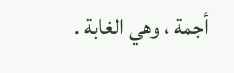أجمة ، وهي الغابة .